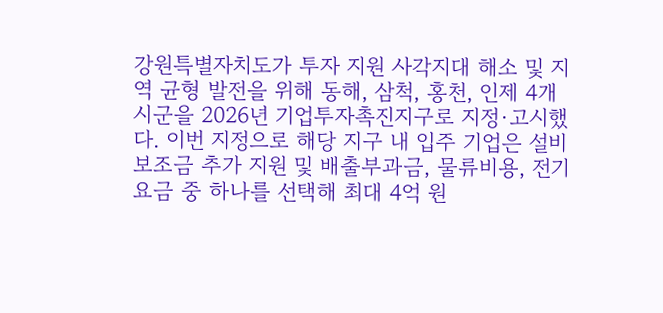강원특별자치도가 투자 지원 사각지대 해소 및 지역 균형 발전을 위해 동해, 삼척, 홍천, 인제 4개 시군을 2026년 기업투자촉진지구로 지정·고시했다. 이번 지정으로 해당 지구 내 입주 기업은 설비보조금 추가 지원 및 배출부과금, 물류비용, 전기요금 중 하나를 선택해 최대 4억 원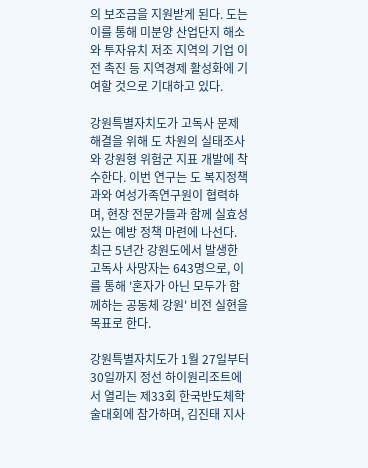의 보조금을 지원받게 된다. 도는 이를 통해 미분양 산업단지 해소와 투자유치 저조 지역의 기업 이전 촉진 등 지역경제 활성화에 기여할 것으로 기대하고 있다.

강원특별자치도가 고독사 문제 해결을 위해 도 차원의 실태조사와 강원형 위험군 지표 개발에 착수한다. 이번 연구는 도 복지정책과와 여성가족연구원이 협력하며, 현장 전문가들과 함께 실효성 있는 예방 정책 마련에 나선다. 최근 5년간 강원도에서 발생한 고독사 사망자는 643명으로, 이를 통해 '혼자가 아닌 모두가 함께하는 공동체 강원' 비전 실현을 목표로 한다.

강원특별자치도가 1월 27일부터 30일까지 정선 하이원리조트에서 열리는 제33회 한국반도체학술대회에 참가하며, 김진태 지사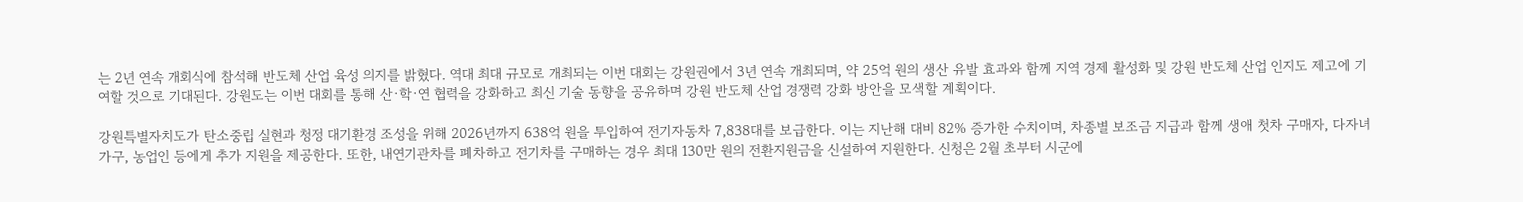는 2년 연속 개회식에 참석해 반도체 산업 육성 의지를 밝혔다. 역대 최대 규모로 개최되는 이번 대회는 강원권에서 3년 연속 개최되며, 약 25억 원의 생산 유발 효과와 함께 지역 경제 활성화 및 강원 반도체 산업 인지도 제고에 기여할 것으로 기대된다. 강원도는 이번 대회를 통해 산·학·연 협력을 강화하고 최신 기술 동향을 공유하며 강원 반도체 산업 경쟁력 강화 방안을 모색할 계획이다.

강원특별자치도가 탄소중립 실현과 청정 대기환경 조성을 위해 2026년까지 638억 원을 투입하여 전기자동차 7,838대를 보급한다. 이는 지난해 대비 82% 증가한 수치이며, 차종별 보조금 지급과 함께 생애 첫차 구매자, 다자녀 가구, 농업인 등에게 추가 지원을 제공한다. 또한, 내연기관차를 폐차하고 전기차를 구매하는 경우 최대 130만 원의 전환지원금을 신설하여 지원한다. 신청은 2월 초부터 시군에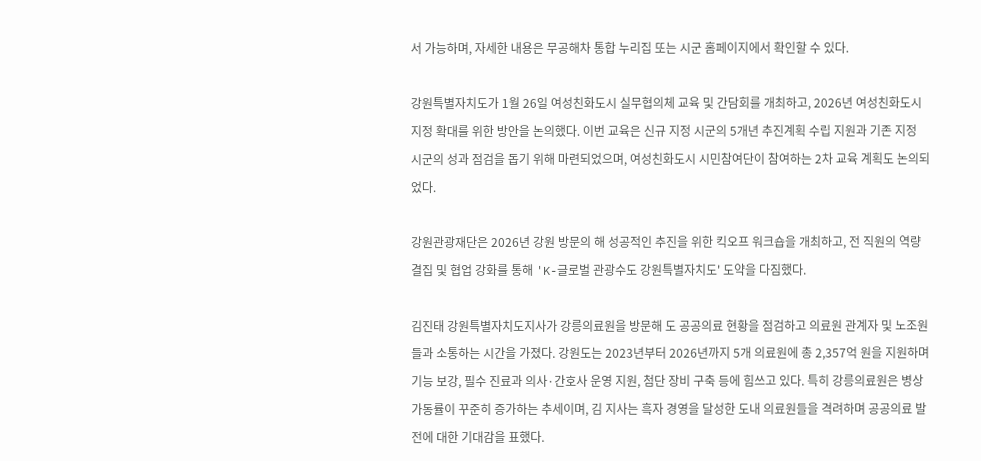서 가능하며, 자세한 내용은 무공해차 통합 누리집 또는 시군 홈페이지에서 확인할 수 있다.

강원특별자치도가 1월 26일 여성친화도시 실무협의체 교육 및 간담회를 개최하고, 2026년 여성친화도시 지정 확대를 위한 방안을 논의했다. 이번 교육은 신규 지정 시군의 5개년 추진계획 수립 지원과 기존 지정 시군의 성과 점검을 돕기 위해 마련되었으며, 여성친화도시 시민참여단이 참여하는 2차 교육 계획도 논의되었다.

강원관광재단은 2026년 강원 방문의 해 성공적인 추진을 위한 킥오프 워크숍을 개최하고, 전 직원의 역량 결집 및 협업 강화를 통해 'K-글로벌 관광수도 강원특별자치도' 도약을 다짐했다.

김진태 강원특별자치도지사가 강릉의료원을 방문해 도 공공의료 현황을 점검하고 의료원 관계자 및 노조원들과 소통하는 시간을 가졌다. 강원도는 2023년부터 2026년까지 5개 의료원에 총 2,357억 원을 지원하며 기능 보강, 필수 진료과 의사·간호사 운영 지원, 첨단 장비 구축 등에 힘쓰고 있다. 특히 강릉의료원은 병상 가동률이 꾸준히 증가하는 추세이며, 김 지사는 흑자 경영을 달성한 도내 의료원들을 격려하며 공공의료 발전에 대한 기대감을 표했다.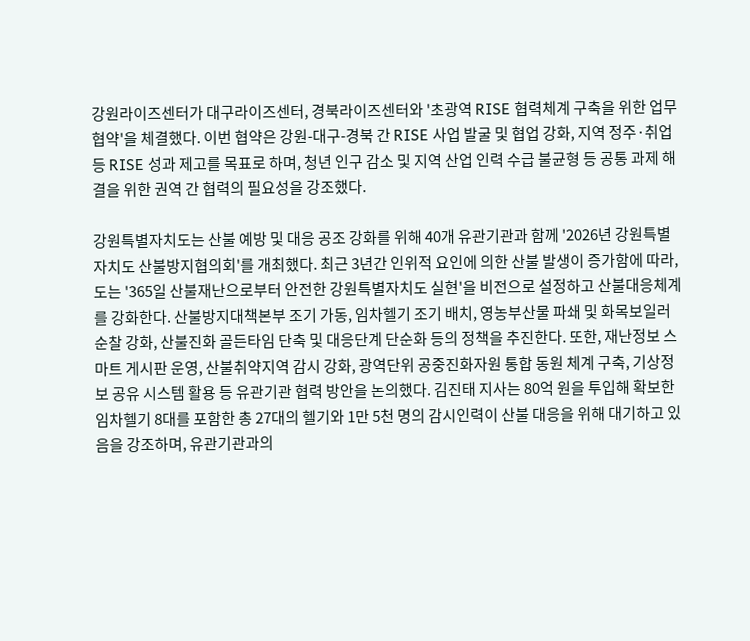강원라이즈센터가 대구라이즈센터, 경북라이즈센터와 '초광역 RISE 협력체계 구축을 위한 업무협약'을 체결했다. 이번 협약은 강원-대구-경북 간 RISE 사업 발굴 및 협업 강화, 지역 정주·취업 등 RISE 성과 제고를 목표로 하며, 청년 인구 감소 및 지역 산업 인력 수급 불균형 등 공통 과제 해결을 위한 권역 간 협력의 필요성을 강조했다.

강원특별자치도는 산불 예방 및 대응 공조 강화를 위해 40개 유관기관과 함께 '2026년 강원특별자치도 산불방지협의회'를 개최했다. 최근 3년간 인위적 요인에 의한 산불 발생이 증가함에 따라, 도는 '365일 산불재난으로부터 안전한 강원특별자치도 실현'을 비전으로 설정하고 산불대응체계를 강화한다. 산불방지대책본부 조기 가동, 임차헬기 조기 배치, 영농부산물 파쇄 및 화목보일러 순찰 강화, 산불진화 골든타임 단축 및 대응단계 단순화 등의 정책을 추진한다. 또한, 재난정보 스마트 게시판 운영, 산불취약지역 감시 강화, 광역단위 공중진화자원 통합 동원 체계 구축, 기상정보 공유 시스템 활용 등 유관기관 협력 방안을 논의했다. 김진태 지사는 80억 원을 투입해 확보한 임차헬기 8대를 포함한 총 27대의 헬기와 1만 5천 명의 감시인력이 산불 대응을 위해 대기하고 있음을 강조하며, 유관기관과의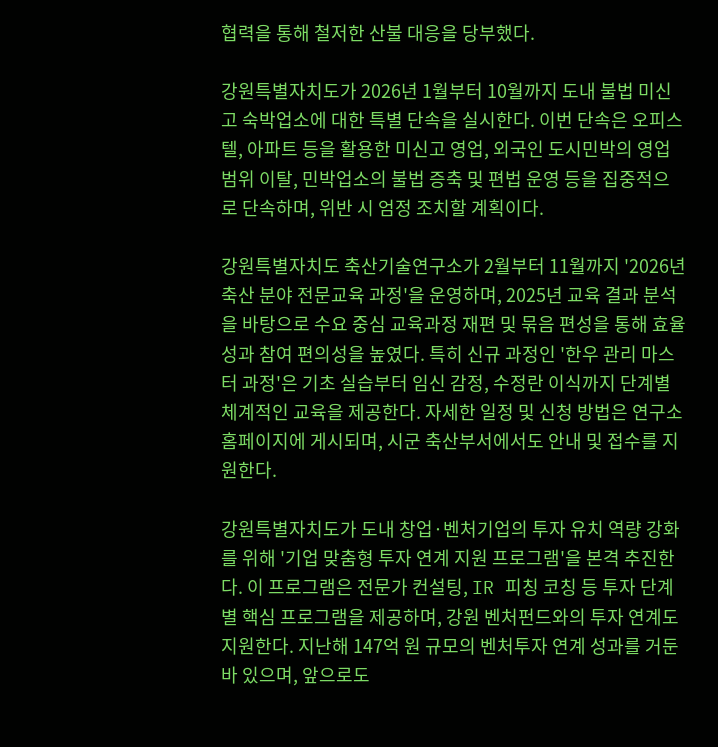협력을 통해 철저한 산불 대응을 당부했다.

강원특별자치도가 2026년 1월부터 10월까지 도내 불법 미신고 숙박업소에 대한 특별 단속을 실시한다. 이번 단속은 오피스텔, 아파트 등을 활용한 미신고 영업, 외국인 도시민박의 영업 범위 이탈, 민박업소의 불법 증축 및 편법 운영 등을 집중적으로 단속하며, 위반 시 엄정 조치할 계획이다.

강원특별자치도 축산기술연구소가 2월부터 11월까지 '2026년 축산 분야 전문교육 과정'을 운영하며, 2025년 교육 결과 분석을 바탕으로 수요 중심 교육과정 재편 및 묶음 편성을 통해 효율성과 참여 편의성을 높였다. 특히 신규 과정인 '한우 관리 마스터 과정'은 기초 실습부터 임신 감정, 수정란 이식까지 단계별 체계적인 교육을 제공한다. 자세한 일정 및 신청 방법은 연구소 홈페이지에 게시되며, 시군 축산부서에서도 안내 및 접수를 지원한다.

강원특별자치도가 도내 창업·벤처기업의 투자 유치 역량 강화를 위해 '기업 맞춤형 투자 연계 지원 프로그램'을 본격 추진한다. 이 프로그램은 전문가 컨설팅, IR 피칭 코칭 등 투자 단계별 핵심 프로그램을 제공하며, 강원 벤처펀드와의 투자 연계도 지원한다. 지난해 147억 원 규모의 벤처투자 연계 성과를 거둔 바 있으며, 앞으로도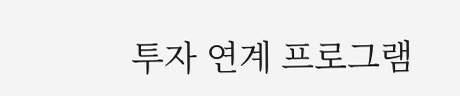투자 연계 프로그램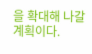을 확대해 나갈 계획이다.